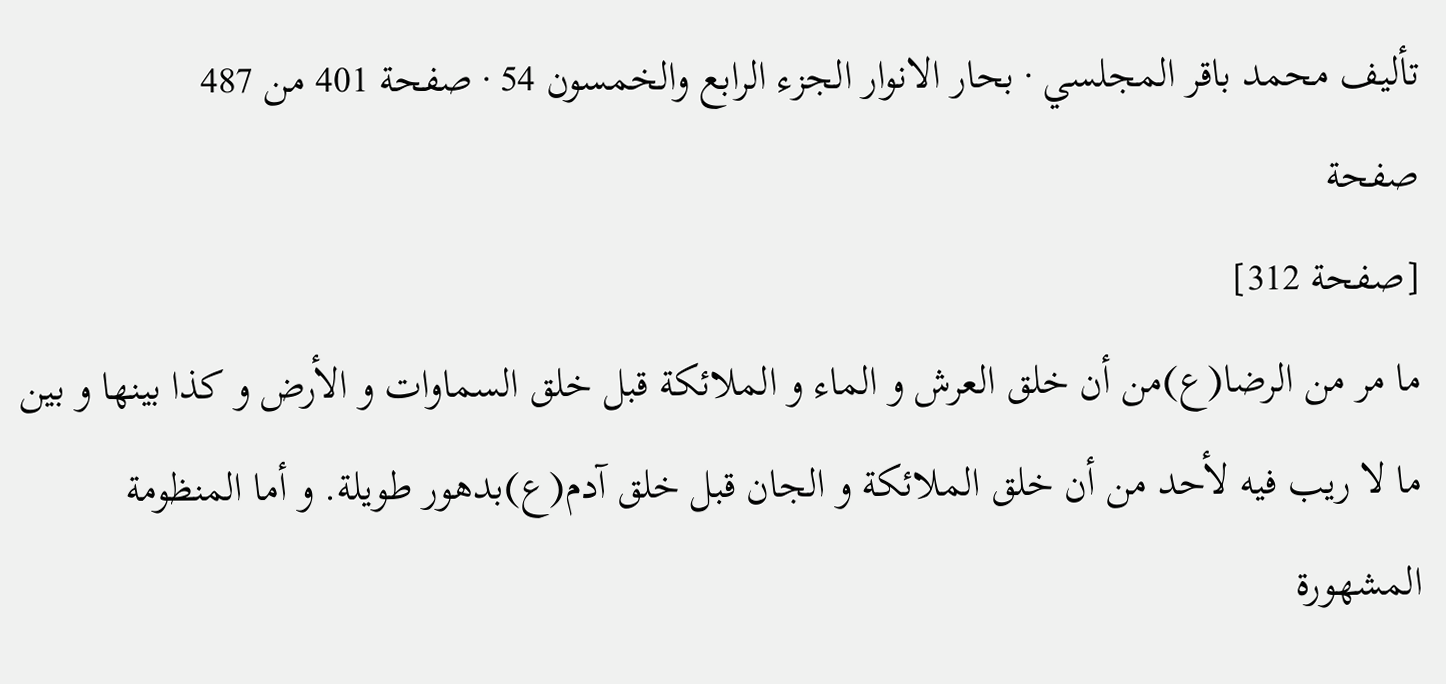تأليف محمد باقر المجلسي · بحار الانوار الجزء الرابع والخمسون 54 · صفحة 401 من 487
صفحة
[صفحة 312]
ما مر من الرضا(ع)من أن خلق العرش و الماء و الملائكة قبل خلق السماوات و الأرض و كذا بينها و بين ما لا ريب فيه لأحد من أن خلق الملائكة و الجان قبل خلق آدم(ع)بدهور طويلة. و أما المنظومة المشهورة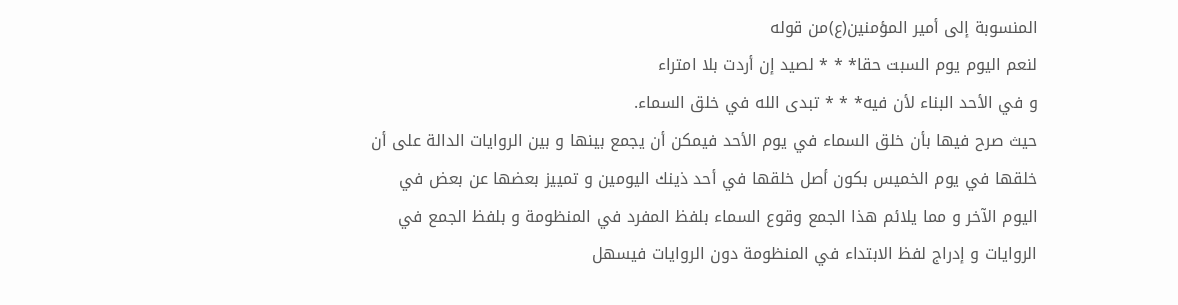المنسوبة إلى أمير المؤمنين(ع)من قوله
لنعم اليوم يوم السبت حقا* * * لصيد إن أردت بلا امتراء
و في الأحد البناء لأن فيه* * * تبدى الله في خلق السماء.
حيث صرح فيها بأن خلق السماء في يوم الأحد فيمكن أن يجمع بينها و بين الروايات الدالة على أن خلقها في يوم الخميس بكون أصل خلقها في أحد ذينك اليومين و تمييز بعضها عن بعض في اليوم الآخر و مما يلائم هذا الجمع وقوع السماء بلفظ المفرد في المنظومة و بلفظ الجمع في الروايات و إدراج لفظ الابتداء في المنظومة دون الروايات فيسهل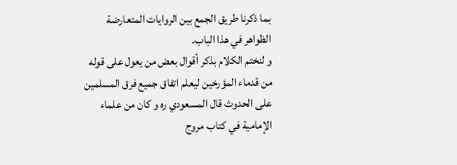بما ذكرنا طريق الجمع بين الروايات المتعارضة الظواهر في هذا الباب.
و لنختم الكلام بذكر أقوال بعض من يعول على قوله من قدماء المؤرخين ليعلم اتفاق جميع فرق المسلمين على الحدوث قال المسعودي ره و كان من علماء الإمامية في كتاب مروج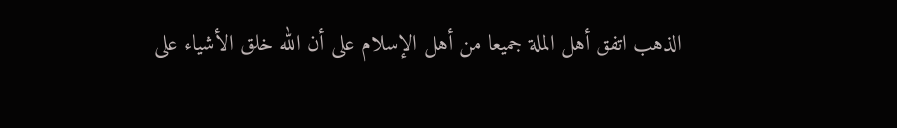الذهب اتفق أهل الملة جميعا من أهل الإسلام على أن الله خلق الأشياء على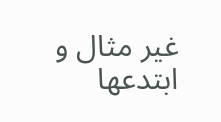غير مثال و ابتدعها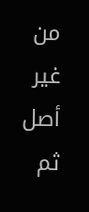من غير أصل ثم